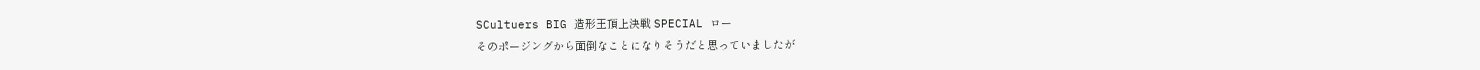SCultuers BIG 造形王頂上決戦 SPECIAL ロー
そのポージングから面倒なことになりそうだと思っていましたが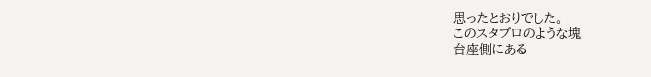思ったとおりでした。
このスタブロのような塊
台座側にある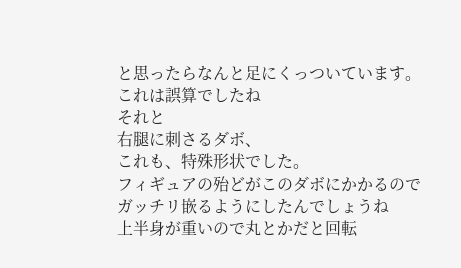と思ったらなんと足にくっついています。
これは誤算でしたね
それと
右腿に刺さるダボ、
これも、特殊形状でした。
フィギュアの殆どがこのダボにかかるので
ガッチリ嵌るようにしたんでしょうね
上半身が重いので丸とかだと回転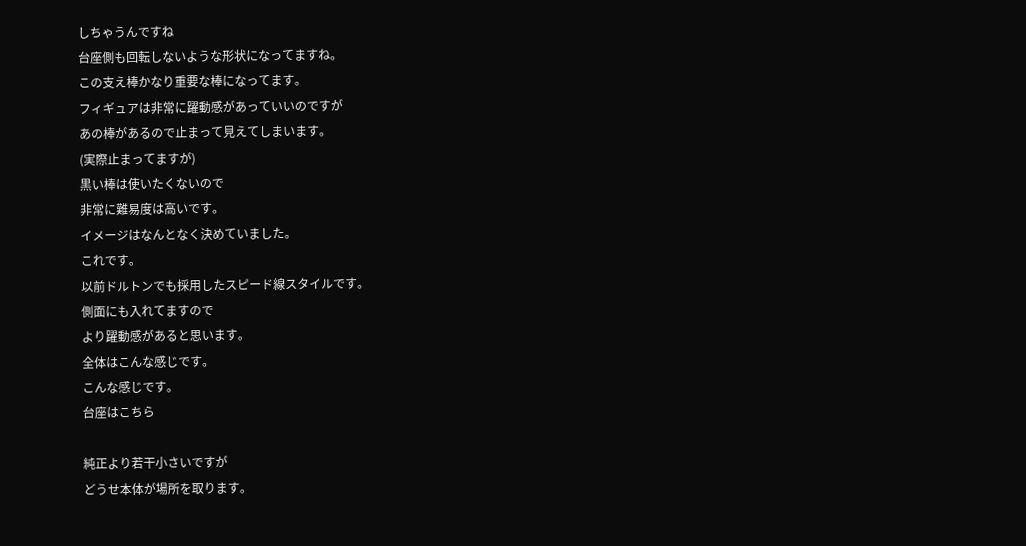しちゃうんですね
台座側も回転しないような形状になってますね。
この支え棒かなり重要な棒になってます。
フィギュアは非常に躍動感があっていいのですが
あの棒があるので止まって見えてしまいます。
(実際止まってますが)
黒い棒は使いたくないので
非常に難易度は高いです。
イメージはなんとなく決めていました。
これです。
以前ドルトンでも採用したスピード線スタイルです。
側面にも入れてますので
より躍動感があると思います。
全体はこんな感じです。
こんな感じです。
台座はこちら

純正より若干小さいですが
どうせ本体が場所を取ります。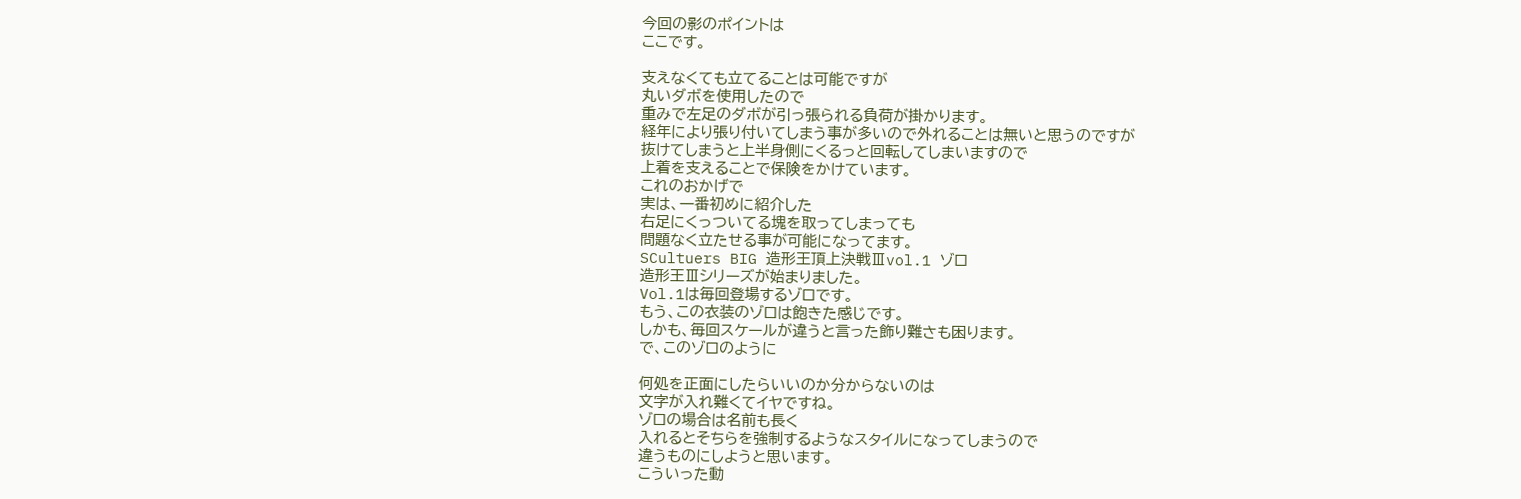今回の影のポイントは
ここです。

支えなくても立てることは可能ですが
丸いダボを使用したので
重みで左足のダボが引っ張られる負荷が掛かります。
経年により張り付いてしまう事が多いので外れることは無いと思うのですが
抜けてしまうと上半身側にくるっと回転してしまいますので
上着を支えることで保険をかけています。
これのおかげで
実は、一番初めに紹介した
右足にくっついてる塊を取ってしまっても
問題なく立たせる事が可能になってます。
SCultuers BIG 造形王頂上決戦Ⅲvol.1 ゾロ
造形王Ⅲシリーズが始まりました。
Vol.1は毎回登場するゾロです。
もう、この衣装のゾロは飽きた感じです。
しかも、毎回スケールが違うと言った飾り難さも困ります。
で、このゾロのように

何処を正面にしたらいいのか分からないのは
文字が入れ難くてイヤですね。
ゾロの場合は名前も長く
入れるとそちらを強制するようなスタイルになってしまうので
違うものにしようと思います。
こういった動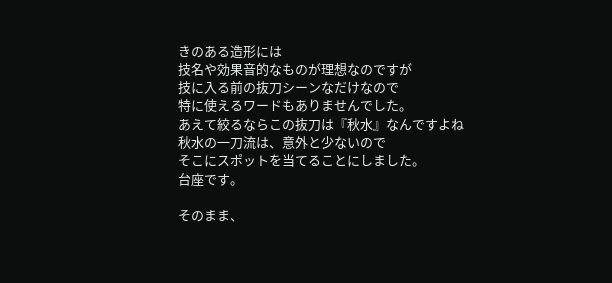きのある造形には
技名や効果音的なものが理想なのですが
技に入る前の抜刀シーンなだけなので
特に使えるワードもありませんでした。
あえて絞るならこの抜刀は『秋水』なんですよね
秋水の一刀流は、意外と少ないので
そこにスポットを当てることにしました。
台座です。

そのまま、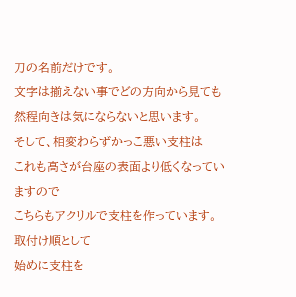刀の名前だけです。
文字は揃えない事でどの方向から見ても然程向きは気にならないと思います。
そして、相変わらずかっこ悪い支柱は
これも高さが台座の表面より低くなっていますので
こちらもアクリルで支柱を作っています。
取付け順として
始めに支柱を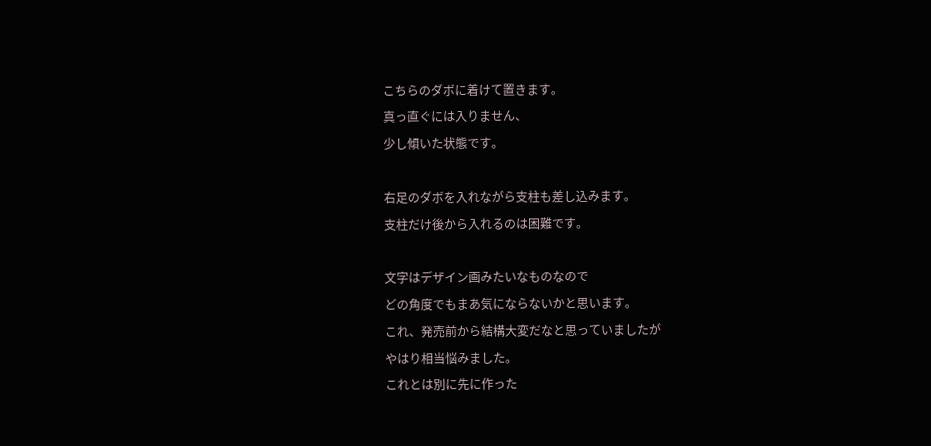こちらのダボに着けて置きます。
真っ直ぐには入りません、
少し傾いた状態です。

右足のダボを入れながら支柱も差し込みます。
支柱だけ後から入れるのは困難です。

文字はデザイン画みたいなものなので
どの角度でもまあ気にならないかと思います。
これ、発売前から結構大変だなと思っていましたが
やはり相当悩みました。
これとは別に先に作った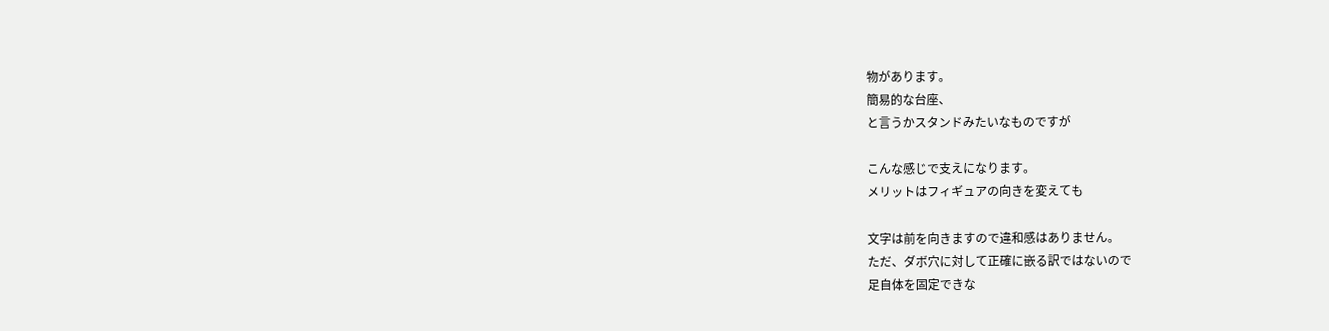物があります。
簡易的な台座、
と言うかスタンドみたいなものですが

こんな感じで支えになります。
メリットはフィギュアの向きを変えても

文字は前を向きますので違和感はありません。
ただ、ダボ穴に対して正確に嵌る訳ではないので
足自体を固定できな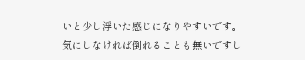いと少し浮いた感じになりやすいです。
気にしなければ倒れることも無いですし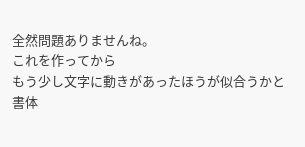全然問題ありませんね。
これを作ってから
もう少し文字に動きがあったほうが似合うかと
書体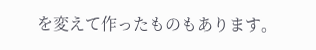を変えて作ったものもあります。